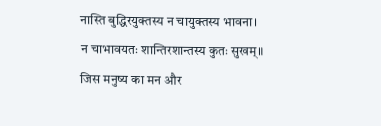नास्ति बुद्धिरयुक्तस्य न चायुक्तस्य भावना।
न चाभावयतः शान्तिरशान्तस्य कुतः सुखम्॥
जिस मनुष्य का मन और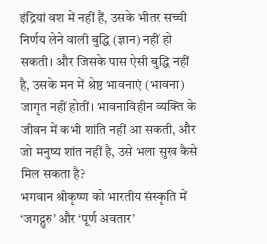इंद्रियां वश में नहीं हैं, उसके भीतर सच्ची निर्णय लेने वाली बुद्धि (ज्ञान) नहीं हो सकती। और जिसके पास ऐसी बुद्धि नहीं है, उसके मन में श्रेष्ठ भावनाएं (भावना) जागृत नहीं होतीं। भावनाविहीन व्यक्ति के जीवन में कभी शांति नहीं आ सकती, और जो मनुष्य शांत नहीं है, उसे भला सुख कैसे मिल सकता है?
भगवान श्रीकृष्ण को भारतीय संस्कृति में ‘जगद्गुरु’ और ‘पूर्ण अवतार’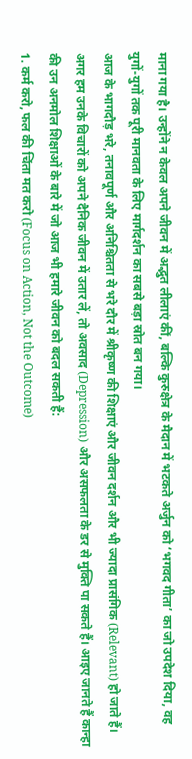माना गया है। उन्होंने न केवल अपने जीवन में अद्भुत लीलाएं कीं, बल्कि कुरुक्षेत्र के मैदान में भटकते अर्जुन को ‘भगवद गीता’ का जो उपदेश दिया, वह युगों-युगों तक पूरी मानवता के लिए मार्गदर्शन का सबसे बड़ा स्रोत बन गया।
आज के भागदौड़ भरे, तनावपूर्ण और अनिश्चितता से भरे दौर में श्रीकृष्ण की शिक्षाएं और जीवन दर्शन और भी ज्यादा प्रासंगिक (Relevant) हो जाते हैं। अगर हम उनके विचारों को अपने दैनिक जीवन में उतार लें, तो अवसाद (Depression) और असफलता के डर से मुक्ति पा सकते हैं। आइए जानते हैं कान्हा की उन अनमोल शिक्षाओं के बारे में जो आज भी हमारे जीवन को बदल सकती हैं:
1. कर्म करो, फल की चिंता मत करो (Focus on Action, Not the Outcome)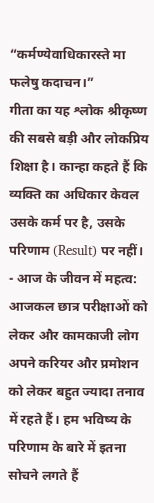“कर्मण्येवाधिकारस्ते मा फलेषु कदाचन।”
गीता का यह श्लोक श्रीकृष्ण की सबसे बड़ी और लोकप्रिय शिक्षा है। कान्हा कहते हैं कि व्यक्ति का अधिकार केवल उसके कर्म पर है, उसके परिणाम (Result) पर नहीं।
- आज के जीवन में महत्व: आजकल छात्र परीक्षाओं को लेकर और कामकाजी लोग अपने करियर और प्रमोशन को लेकर बहुत ज्यादा तनाव में रहते हैं। हम भविष्य के परिणाम के बारे में इतना सोचने लगते हैं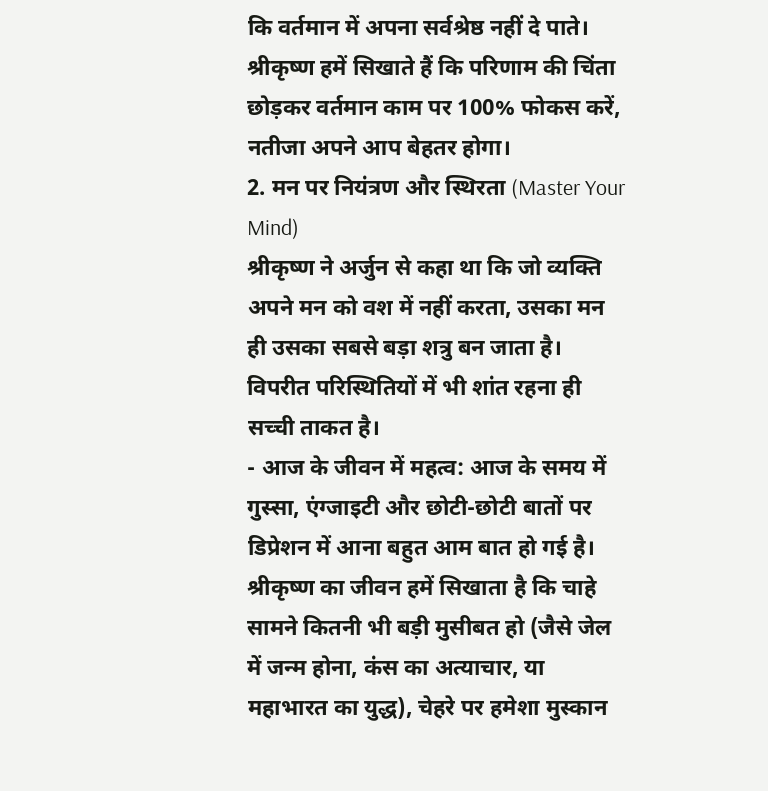कि वर्तमान में अपना सर्वश्रेष्ठ नहीं दे पाते। श्रीकृष्ण हमें सिखाते हैं कि परिणाम की चिंता छोड़कर वर्तमान काम पर 100% फोकस करें, नतीजा अपने आप बेहतर होगा।
2. मन पर नियंत्रण और स्थिरता (Master Your Mind)
श्रीकृष्ण ने अर्जुन से कहा था कि जो व्यक्ति अपने मन को वश में नहीं करता, उसका मन ही उसका सबसे बड़ा शत्रु बन जाता है। विपरीत परिस्थितियों में भी शांत रहना ही सच्ची ताकत है।
- आज के जीवन में महत्व: आज के समय में गुस्सा, एंग्जाइटी और छोटी-छोटी बातों पर डिप्रेशन में आना बहुत आम बात हो गई है। श्रीकृष्ण का जीवन हमें सिखाता है कि चाहे सामने कितनी भी बड़ी मुसीबत हो (जैसे जेल में जन्म होना, कंस का अत्याचार, या महाभारत का युद्ध), चेहरे पर हमेशा मुस्कान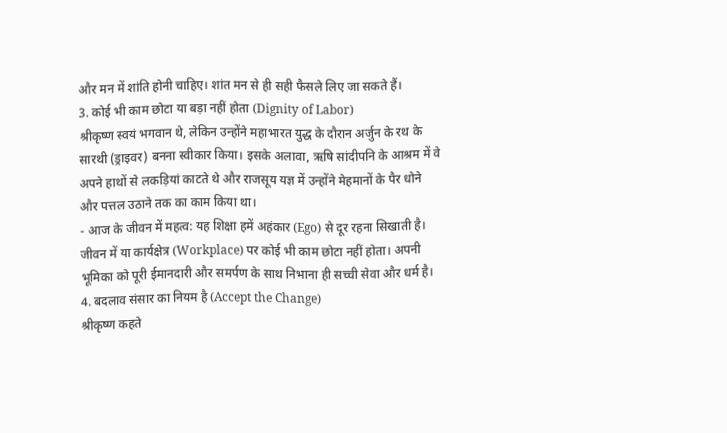और मन में शांति होनी चाहिए। शांत मन से ही सही फैसले लिए जा सकते हैं।
3. कोई भी काम छोटा या बड़ा नहीं होता (Dignity of Labor)
श्रीकृष्ण स्वयं भगवान थे, लेकिन उन्होंने महाभारत युद्ध के दौरान अर्जुन के रथ के सारथी (ड्राइवर) बनना स्वीकार किया। इसके अलावा, ऋषि सांदीपनि के आश्रम में वे अपने हाथों से लकड़ियां काटते थे और राजसूय यज्ञ में उन्होंने मेहमानों के पैर धोने और पत्तल उठाने तक का काम किया था।
- आज के जीवन में महत्व: यह शिक्षा हमें अहंकार (Ego) से दूर रहना सिखाती है। जीवन में या कार्यक्षेत्र (Workplace) पर कोई भी काम छोटा नहीं होता। अपनी भूमिका को पूरी ईमानदारी और समर्पण के साथ निभाना ही सच्ची सेवा और धर्म है।
4. बदलाव संसार का नियम है (Accept the Change)
श्रीकृष्ण कहते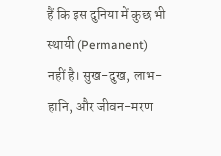हैं कि इस दुनिया में कुछ भी स्थायी (Permanent) नहीं है। सुख-दुख, लाभ-हानि, और जीवन-मरण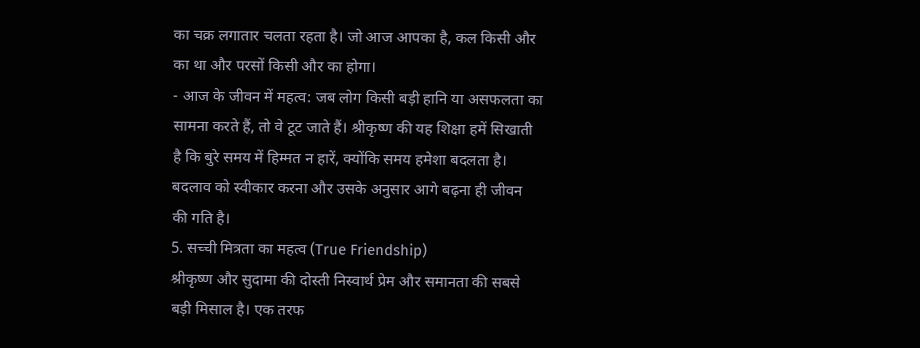का चक्र लगातार चलता रहता है। जो आज आपका है, कल किसी और का था और परसों किसी और का होगा।
- आज के जीवन में महत्व: जब लोग किसी बड़ी हानि या असफलता का सामना करते हैं, तो वे टूट जाते हैं। श्रीकृष्ण की यह शिक्षा हमें सिखाती है कि बुरे समय में हिम्मत न हारें, क्योंकि समय हमेशा बदलता है। बदलाव को स्वीकार करना और उसके अनुसार आगे बढ़ना ही जीवन की गति है।
5. सच्ची मित्रता का महत्व (True Friendship)
श्रीकृष्ण और सुदामा की दोस्ती निस्वार्थ प्रेम और समानता की सबसे बड़ी मिसाल है। एक तरफ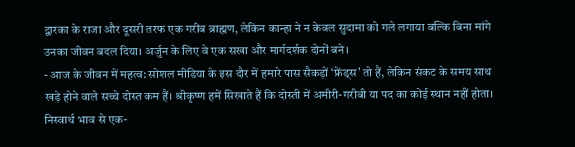द्वारका के राजा और दूसरी तरफ एक गरीब ब्राह्मण, लेकिन कान्हा ने न केवल सुदामा को गले लगाया बल्कि बिना मांगे उनका जीवन बदल दिया। अर्जुन के लिए वे एक सखा और मार्गदर्शक दोनों बने।
- आज के जीवन में महत्व: सोशल मीडिया के इस दौर में हमारे पास सैकड़ों ‘फ्रेंड्स’ तो हैं, लेकिन संकट के समय साथ खड़े होने वाले सच्चे दोस्त कम हैं। श्रीकृष्ण हमें सिखाते हैं कि दोस्ती में अमीरी-गरीबी या पद का कोई स्थान नहीं होता। निस्वार्थ भाव से एक-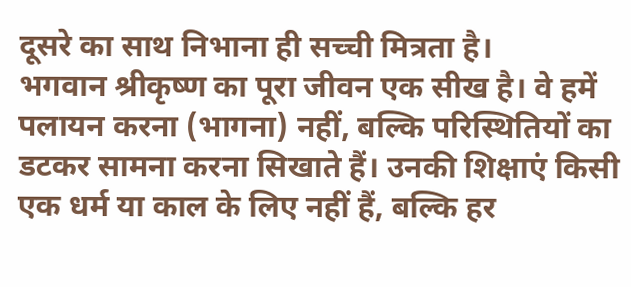दूसरे का साथ निभाना ही सच्ची मित्रता है।
भगवान श्रीकृष्ण का पूरा जीवन एक सीख है। वे हमें पलायन करना (भागना) नहीं, बल्कि परिस्थितियों का डटकर सामना करना सिखाते हैं। उनकी शिक्षाएं किसी एक धर्म या काल के लिए नहीं हैं, बल्कि हर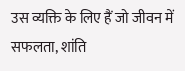उस व्यक्ति के लिए हैं जो जीवन में सफलता, शांति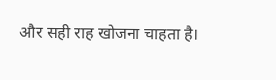और सही राह खोजना चाहता है।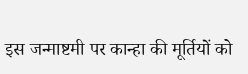इस जन्माष्टमी पर कान्हा की मूर्तियों को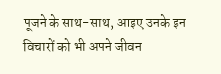पूजने के साथ-साथ, आइए उनके इन विचारों को भी अपने जीवन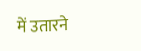में उतारने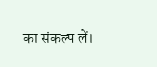का संकल्प लें।